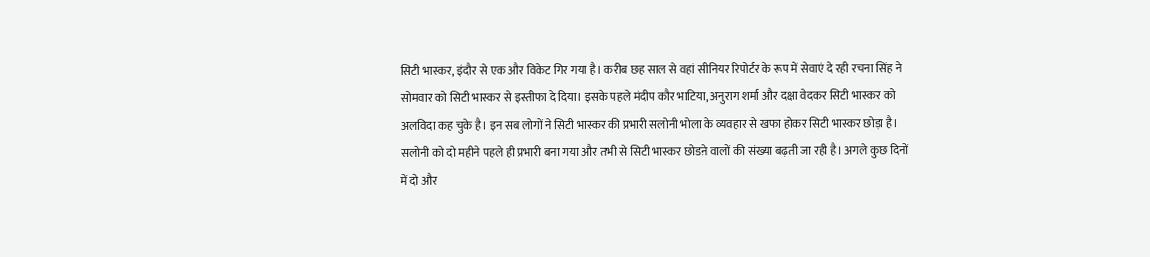सिटी भास्कर, इंदौर से एक और विकेट गिर गया है। करीब छह साल से वहां सीनियर रिपोर्टर के रूप में सेवाएं दे रही रचना सिंह ने सोमवार को सिटी भास्कर से इस्तीफा दे दिया। इसके पहले मंदीप कौर भाटिया, अनुराग शर्मा और दक्षा वेदकर सिटी भास्कर को अलविदा कह चुके है। इन सब लोगों ने सिटी भास्कर की प्रभारी सलोनी भोला के व्यवहार से खफा होकर सिटी भास्कर छोड़ा है। सलोनी को दो महीने पहले ही प्रभारी बना गया और तभी से सिटी भास्कर छोडऩे वालों की संख्या बढ़ती जा रही है। अगले कुछ दिनों में दो और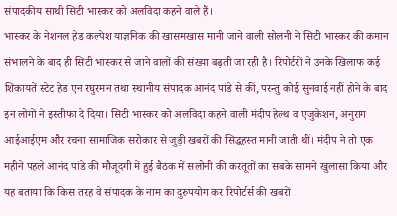संपादकीय साथी सिटी भास्कर को अलविदा कहने वाले हैं।
भास्कर के नेशनल हेड कल्पेश याज्ञनिक की खासमखास मानी जाने वाली सोलनी ने सिटी भास्कर की कमान संभालने के बाद ही सिटी भास्कर से जाने वालों की संख्या बढ़ती जा रही है। रिपोर्टरों ने उनके खिलाफ कई शिकायतें स्टेट हेड एन रघुरमन तथा स्थानीय संपादक आनंद पांडे से कीं, परन्तु कोई सुनवाई नहीं होने के बाद इन लोगों ने इस्तीफा दे दिया। सिटी भास्कर को अलविदा कहने वाली मंदीप हेल्थ व एजुकेशन, अनुराग आईआईएम और रचना सामाजिक सरोकार से जुड़ी खबरों की सिद्धहस्त मानी जाती थीं। मंदीप ने तो एक महीने पहले आनंद पांडे की मौजूदगी में हुई बैठक में सलोनी की करतूतों का सबके सामने खुलासा किया और यह बताया कि किस तरह वे संपादक के नाम का दुरुपयोग कर रिपोर्टर्स की खबरों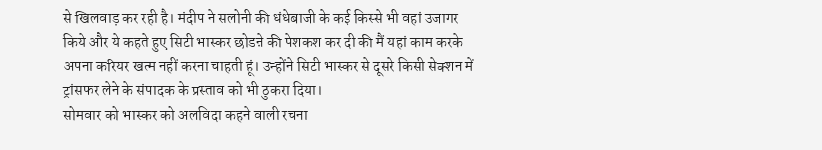से खिलवाड़ कर रही है। मंदीप ने सलोनी की धंधेबाजी के कई किस्से भी वहां उजागर किये और ये कहते हुए सिटी भास्कर छोडऩे की पेशकश कर दी की मैं यहां काम करके अपना करियर खत्म नहीं करना चाहती हूं। उन्होंने सिटी भास्कर से दूसरे किसी सेक्शन में ट्रांसफर लेने के संपादक के प्रस्ताव को भी ठुकरा दिया।
सोमवार को भास्कर को अलविदा कहने वाली रचना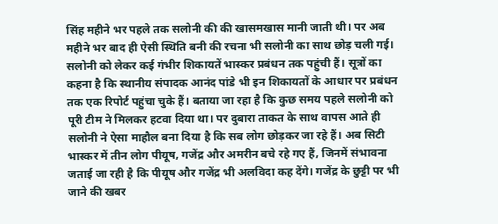सिंह महीने भर पहले तक सलोनी की की खासमखास मानी जाती थी। पर अब महीने भर बाद ही ऐसी स्थिति बनी की रचना भी सलोनी का साथ छोड़ चली गई। सलोनी को लेकर कई गंभीर शिकायतें भास्कर प्रबंधन तक पहुंची हैं। सूत्रों का कहना है कि स्थानीय संपादक आनंद पांडे भी इन शिकायतों के आधार पर प्रबंधन तक एक रिपोर्ट पहुंचा चुके हैं। बताया जा रहा है कि कुछ समय पहले सलोनी को पूरी टीम ने मिलकर हटवा दिया था। पर दुबारा ताकत के साथ वापस आते ही सलोनी ने ऐसा माहौल बना दिया है कि सब लोग छोड़कर जा रहे हैं। अब सिटी भास्कर में तीन लोग पीयूष, गजेंद्र और अमरीन बचे रहे गए हैं, जिनमें संभावना जताई जा रही है कि पीयूष और गजेंद्र भी अलविदा कह देंगे। गजेंद्र के छुट्टी पर भी जाने की खबर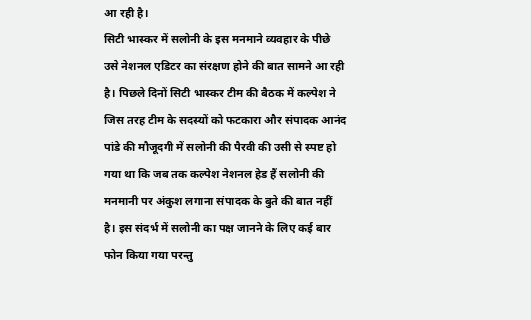आ रही है।
सिटी भास्कर में सलोनी के इस मनमाने व्यवहार के पीछे उसे नेशनल एडिटर का संरक्षण होने की बात सामने आ रही है। पिछले दिनों सिटी भास्कर टीम की बैठक में कल्पेश ने जिस तरह टीम के सदस्यों को फटकारा और संपादक आनंद पांडे की मौजूदगी में सलोनी की पैरवी की उसी से स्पष्ट हो गया था कि जब तक कल्पेश नेशनल हेड हैं सलोनी की मनमानी पर अंकुश लगाना संपादक के बुते की बात नहीं है। इस संदर्भ में सलोनी का पक्ष जानने के लिए कई बार फोन किया गया परन्तु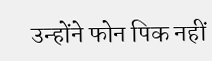उन्होंने फोन पिक नहीं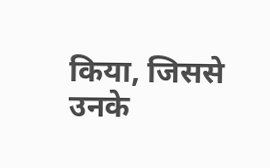किया, जिससे उनके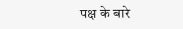पक्ष के बारे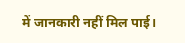में जानकारी नहीं मिल पाई।